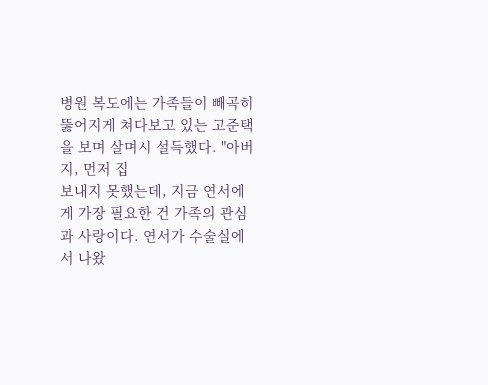병원 복도에는 가족들이 빼곡히
뚫어지게 쳐다보고 있는 고준택을 보며 살며시 설득했다. "아버지, 먼저 집
보내지 못했는데, 지금 연서에게 가장 필요한 건 가족의 관심과 사랑이다. 연서가 수술실에서 나왔